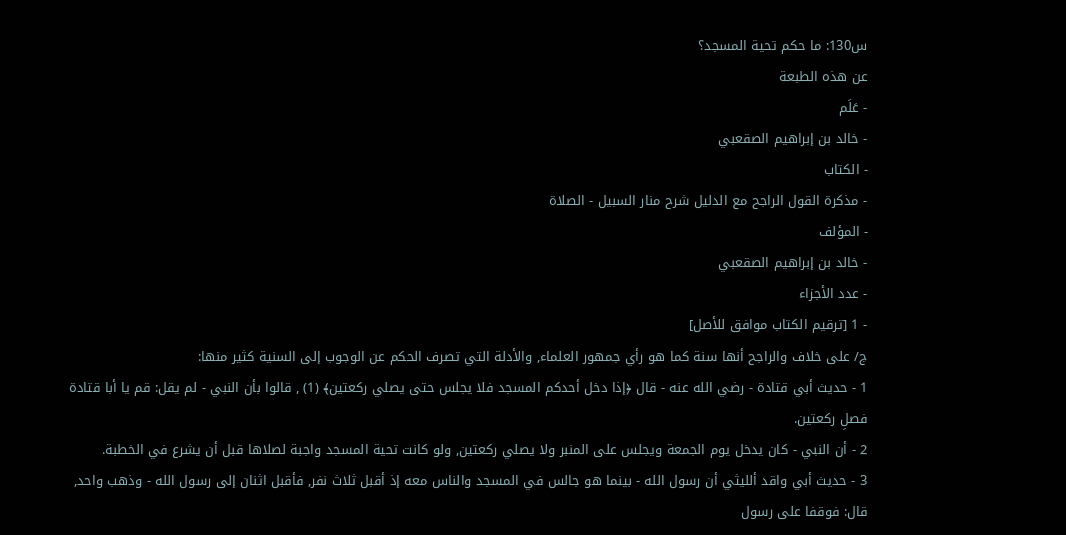س130: ما حكم تحية المسجد؟
عن هذه الطبعة
- عَلَم
- خالد بن إبراهيم الصقعبي
- الكتاب
- مذكرة القول الراجح مع الدليل شرح منار السبيل - الصلاة
- المؤلف
- خالد بن إبراهيم الصقعبي
- عدد الأجزاء
- 1 [ترقيم الكتاب موافق للأصل]
ج/ على خلاف والراجح أنها سنة كما هو رأي جمهور العلماء, والأدلة التي تصرف الحكم عن الوجوب إلى السنية كثير منها:
1 - حديث أبي قتادة - رضي الله عنه - قال ﴿إذا دخل أحدكم المسجد فلا يجلس حتى يصلي ركعتين﴾ (1) , قالوا بأن النبي - لم يقل: قم يا أبا قتادة فصلِ ركعتين.
2 - أن النبي - كان يدخل يوم الجمعة ويجلس على المنبر ولا يصلي ركعتين, ولو كانت تحية المسجد واجبة لصلاها قبل أن يشرع في الخطبة.
3 - حديث أبي واقد ألليثي أن رسول الله - بينما هو جالس في المسجد والناس معه إذ أقبل ثلاث نفر, فأقبل اثنان إلى رسول الله - وذهب واحد, قال: فوقفا على رسول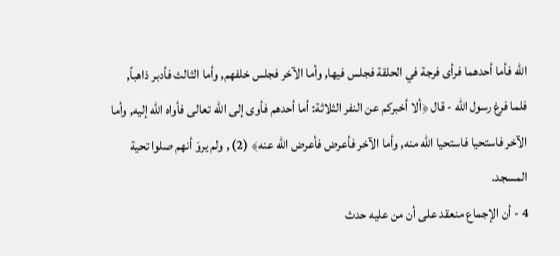الله فأما أحدهما فرأى فرجة في الحلقة فجلس فيها, وأما الآخر فجلس خلفهم, وأما الثالث فأدبر ذاهباً, فلما فرغ رسول الله - قال ﴿ألا أخبركم عن النفر الثلاثة: أما أحدهم فأوى إلى الله تعالى فأواه الله إليه, وأما الآخر فاستحيا فاستحيا الله منه, وأما الآخر فأعرض فأعرض الله عنه﴾ (2) , ولم يروَ أنهم صلوا تحية المسجد.
4 - أن الإجماع منعقد على أن من عليه حدث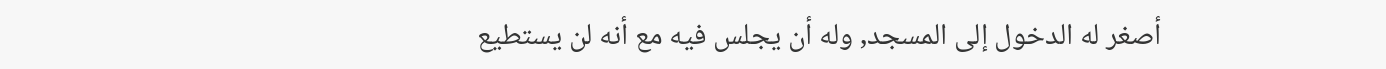أصغر له الدخول إلى المسجد, وله أن يجلس فيه مع أنه لن يستطيع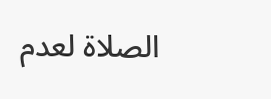الصلاة لعدم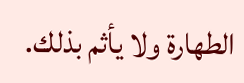الطهارة ولا يأثم بذلك.